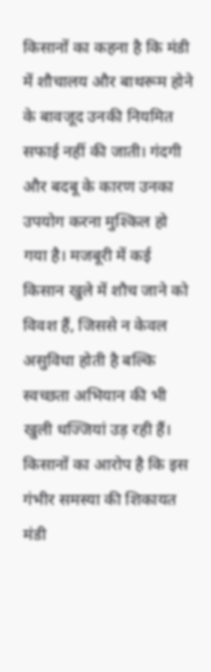किसानों का कहना है कि मंडी में शौचालय और बाथरूम होने के बावजूद उनकी नियमित सफाई नहीं की जाती। गंदगी और बदबू के कारण उनका उपयोग करना मुश्किल हो गया है। मजबूरी में कई किसान खुले में शौच जाने को विवश हैं, जिससे न केवल असुविधा होती है बल्कि स्वच्छता अभियान की भी खुली धज्जियां उड़ रही हैं।
किसानों का आरोप है कि इस गंभीर समस्या की शिकायत मंडी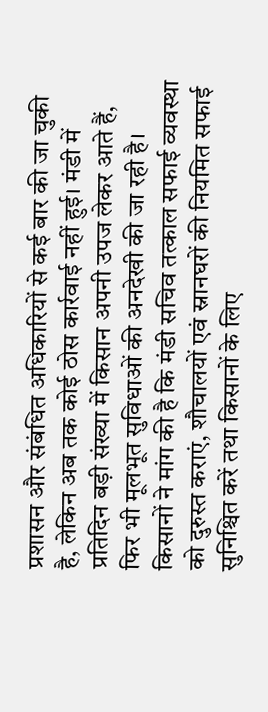प्रशासन और संबंधित अधिकारियों से कई बार की जा चुकी है, लेकिन अब तक कोई ठोस कार्रवाई नहीं हुई। मंडी में प्रतिदिन बड़ी संख्या में किसान अपनी उपज लेकर आते हैं, फिर भी मूलभूत सुविधाओं की अनदेखी की जा रही है।
किसानों ने मांग की है कि मंडी सचिव तत्काल सफाई व्यवस्था को दुरुस्त कराएं, शौचालयों एवं स्नानघरों की नियमित सफाई सुनिश्चित करें तथा किसानों के लिए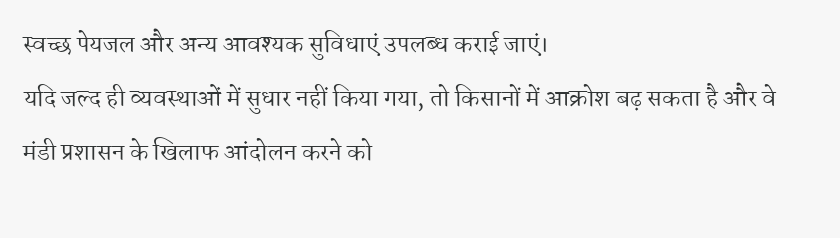स्वच्छ पेयजल और अन्य आवश्यक सुविधाएं उपलब्ध कराई जाएं।
यदि जल्द ही व्यवस्थाओं में सुधार नहीं किया गया, तो किसानों में आक्रोश बढ़ सकता है और वे मंडी प्रशासन के खिलाफ आंदोलन करने को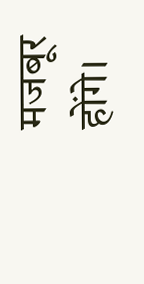मजबूर होंगे।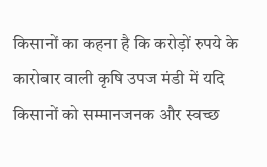किसानों का कहना है कि करोड़ों रुपये के कारोबार वाली कृषि उपज मंडी में यदि किसानों को सम्मानजनक और स्वच्छ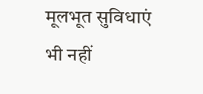मूलभूत सुविधाएं भी नहीं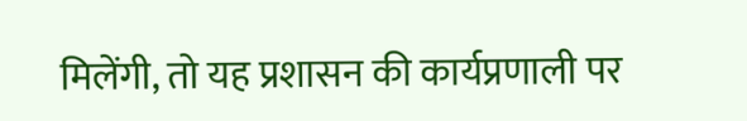मिलेंगी, तो यह प्रशासन की कार्यप्रणाली पर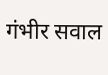गंभीर सवाल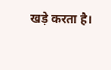खड़े करता है।